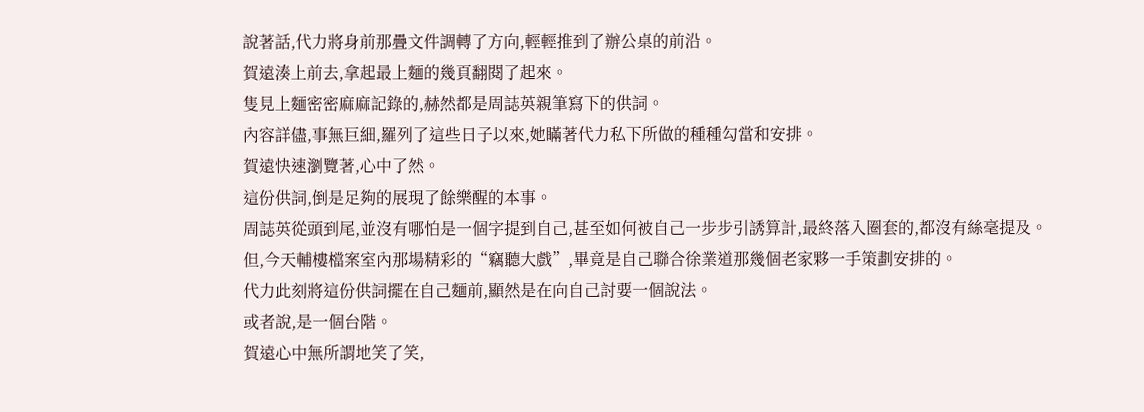說著話,代力將身前那疊文件調轉了方向,輕輕推到了辦公桌的前沿。
賀遠湊上前去,拿起最上麵的幾頁翻閱了起來。
隻見上麵密密麻麻記錄的,赫然都是周誌英親筆寫下的供詞。
內容詳儘,事無巨細,羅列了這些日子以來,她瞞著代力私下所做的種種勾當和安排。
賀遠快速瀏覽著,心中了然。
這份供詞,倒是足夠的展現了餘樂醒的本事。
周誌英從頭到尾,並沒有哪怕是一個字提到自己,甚至如何被自己一步步引誘算計,最終落入圈套的,都沒有絲毫提及。
但,今天輔樓檔案室內那場精彩的“竊聽大戲”,畢竟是自己聯合徐業道那幾個老家夥一手策劃安排的。
代力此刻將這份供詞擺在自己麵前,顯然是在向自己討要一個說法。
或者說,是一個台階。
賀遠心中無所謂地笑了笑,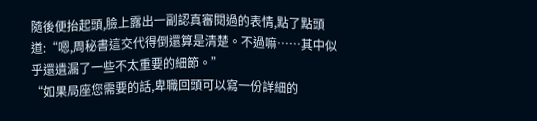隨後便抬起頭,臉上露出一副認真審閱過的表情,點了點頭道:“嗯,周秘書這交代得倒還算是清楚。不過嘛……其中似乎還遺漏了一些不太重要的細節。”
“如果局座您需要的話,卑職回頭可以寫一份詳細的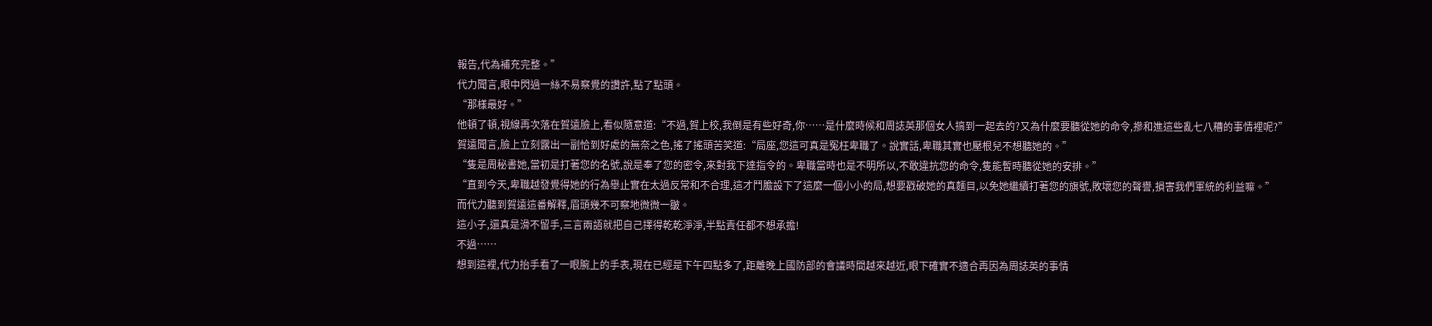報告,代為補充完整。”
代力聞言,眼中閃過一絲不易察覺的讚許,點了點頭。
“那樣最好。”
他頓了頓,視線再次落在賀遠臉上,看似隨意道:“不過,賀上校,我倒是有些好奇,你……是什麼時候和周誌英那個女人搞到一起去的?又為什麼要聽從她的命令,摻和進這些亂七八糟的事情裡呢?”
賀遠聞言,臉上立刻露出一副恰到好處的無奈之色,搖了搖頭苦笑道:“局座,您這可真是冤枉卑職了。說實話,卑職其實也壓根兒不想聽她的。”
“隻是周秘書她,當初是打著您的名號,說是奉了您的密令,來對我下達指令的。卑職當時也是不明所以,不敢違抗您的命令,隻能暫時聽從她的安排。”
“直到今天,卑職越發覺得她的行為舉止實在太過反常和不合理,這才鬥膽設下了這麼一個小小的局,想要戳破她的真麵目,以免她繼續打著您的旗號,敗壞您的聲譽,損害我們軍統的利益嘛。”
而代力聽到賀遠這番解釋,眉頭幾不可察地微微一皺。
這小子,還真是滑不留手,三言兩語就把自己擇得乾乾淨淨,半點責任都不想承擔!
不過……
想到這裡,代力抬手看了一眼腕上的手表,現在已經是下午四點多了,距離晚上國防部的會議時間越來越近,眼下確實不適合再因為周誌英的事情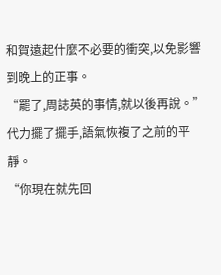和賀遠起什麼不必要的衝突,以免影響到晚上的正事。
“罷了,周誌英的事情,就以後再說。”
代力擺了擺手,語氣恢複了之前的平靜。
“你現在就先回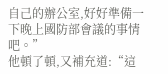自己的辦公室,好好準備一下晚上國防部會議的事情吧。”
他頓了頓,又補充道:“這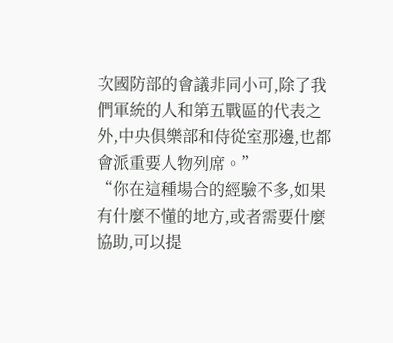次國防部的會議非同小可,除了我們軍統的人和第五戰區的代表之外,中央俱樂部和侍從室那邊,也都會派重要人物列席。”
“你在這種場合的經驗不多,如果有什麼不懂的地方,或者需要什麼協助,可以提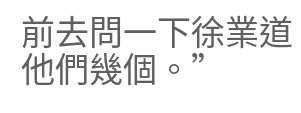前去問一下徐業道他們幾個。”